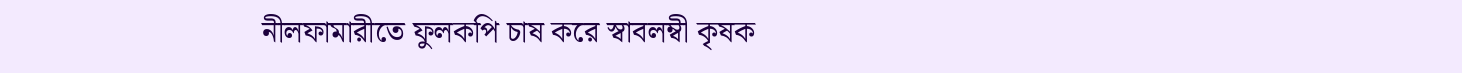নীলফামারীতে ফুলকপি চাষ করে স্বাবলম্বী কৃষক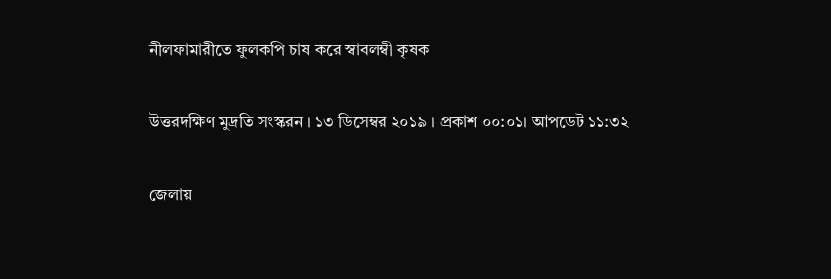নীলফামারীতে ফুলকপি চাষ করে স্বাবলম্বী কৃষক

উত্তরদক্ষিণ মুদ্রতি সংস্করন । ১৩ ডিসেম্বর ২০১৯ । প্রকাশ ০০:০১। আপডেট ১১:৩২

জেলায়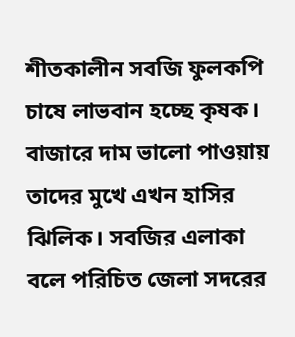শীতকালীন সবজি ফুলকপি চাষে লাভবান হচ্ছে কৃষক। বাজারে দাম ভালো পাওয়ায় তাদের মুখে এখন হাসির ঝিলিক। সবজির এলাকা বলে পরিচিত জেলা সদরের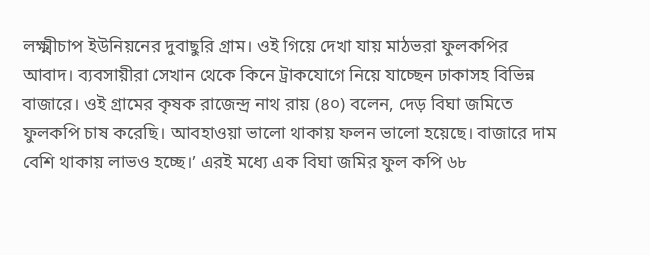লক্ষ্মীচাপ ইউনিয়নের দুবাছুরি গ্রাম। ওই গিয়ে দেখা যায় মাঠভরা ফুলকপির আবাদ। ব্যবসায়ীরা সেখান থেকে কিনে ট্রাকযোগে নিয়ে যাচ্ছেন ঢাকাসহ বিভিন্ন বাজারে। ওই গ্রামের কৃষক রাজেন্দ্র নাথ রায় (৪০) বলেন, দেড় বিঘা জমিতে ফুলকপি চাষ করেছি। আবহাওয়া ভালো থাকায় ফলন ভালো হয়েছে। বাজারে দাম বেশি থাকায় লাভও হচ্ছে।’ এরই মধ্যে এক বিঘা জমির ফুল কপি ৬৮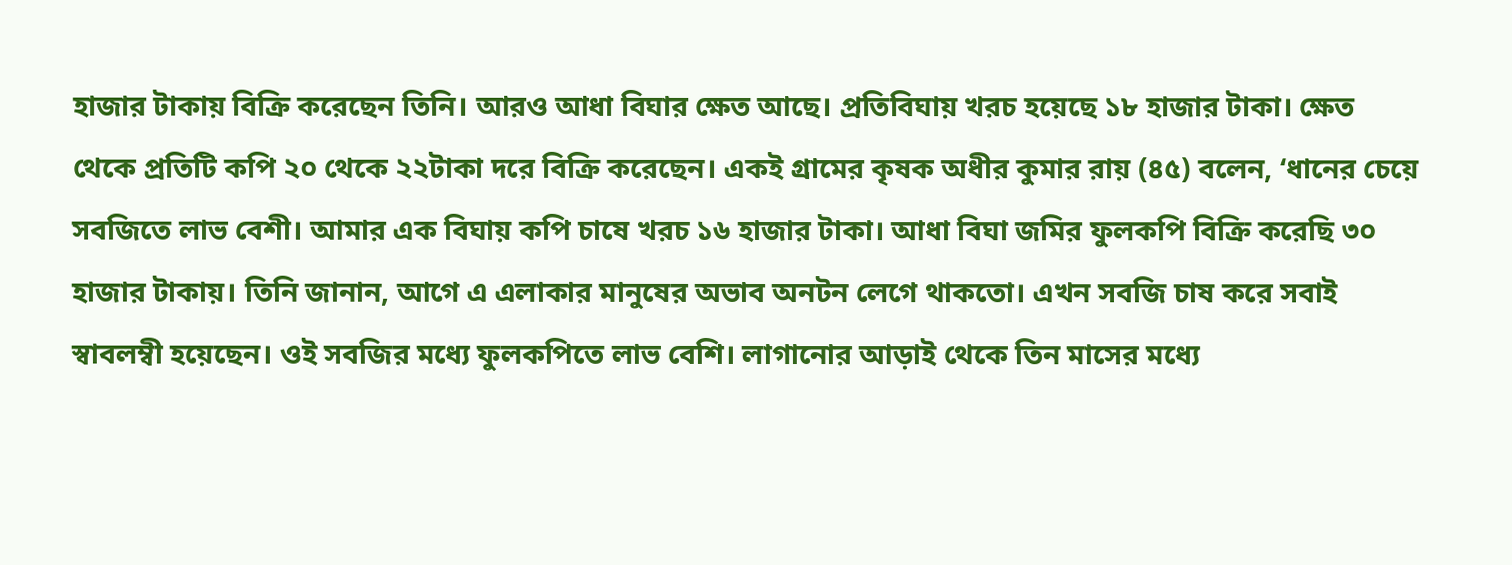হাজার টাকায় বিক্রি করেছেন তিনি। আরও আধা বিঘার ক্ষেত আছে। প্রতিবিঘায় খরচ হয়েছে ১৮ হাজার টাকা। ক্ষেত থেকে প্রতিটি কপি ২০ থেকে ২২টাকা দরে বিক্রি করেছেন। একই গ্রামের কৃষক অধীর কুমার রায় (৪৫) বলেন, ‘ধানের চেয়ে সবজিতে লাভ বেশী। আমার এক বিঘায় কপি চাষে খরচ ১৬ হাজার টাকা। আধা বিঘা জমির ফুলকপি বিক্রি করেছি ৩০ হাজার টাকায়। তিনি জানান, আগে এ এলাকার মানুষের অভাব অনটন লেগে থাকতো। এখন সবজি চাষ করে সবাই স্বাবলম্বী হয়েছেন। ওই সবজির মধ্যে ফুলকপিতে লাভ বেশি। লাগানোর আড়াই থেকে তিন মাসের মধ্যে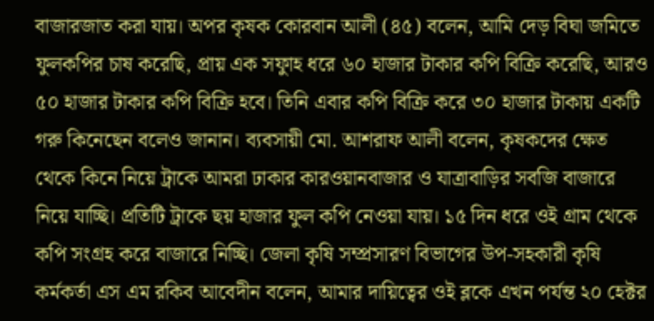বাজারজাত করা যায়। অপর কৃষক কোরবান আলী (৪৫) বলেন, আমি দেড় বিঘা জমিতে ফুলকপির চাষ করেছি, প্রায় এক সফুাহ ধরে ৬০ হাজার টাকার কপি বিক্রি করেছি, আরও ৫০ হাজার টাকার কপি বিক্রি হবে। তিনি এবার কপি বিক্রি করে ৩০ হাজার টাকায় একটি গরু কিনেছেন বলেও জানান। ব্যবসায়ী মো. আশরাফ আলী বলেন, কৃষকদের ক্ষেত থেকে কিনে নিয়ে ট্রাকে আমরা ঢাকার কারওয়ানবাজার ও যাত্রাবাড়ির সবজি বাজারে নিয়ে যাচ্ছি। প্রতিটি ট্রাকে ছয় হাজার ফুল কপি নেওয়া যায়। ১৫ দিন ধরে ওই গ্রাম থেকে কপি সংগ্রহ করে বাজারে নিচ্ছি। জেলা কৃষি সম্প্রসারণ বিভাগের উপ-সহকারী কৃষি কর্মকর্তা এস এম রকিব আবেদীন বলেন, আমার দায়িত্বের ওই ব্লকে এখন পর্যন্ত ২০ হেক্টর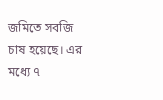জমিতে সবজি চাষ হয়েছে। এর মধ্যে ৭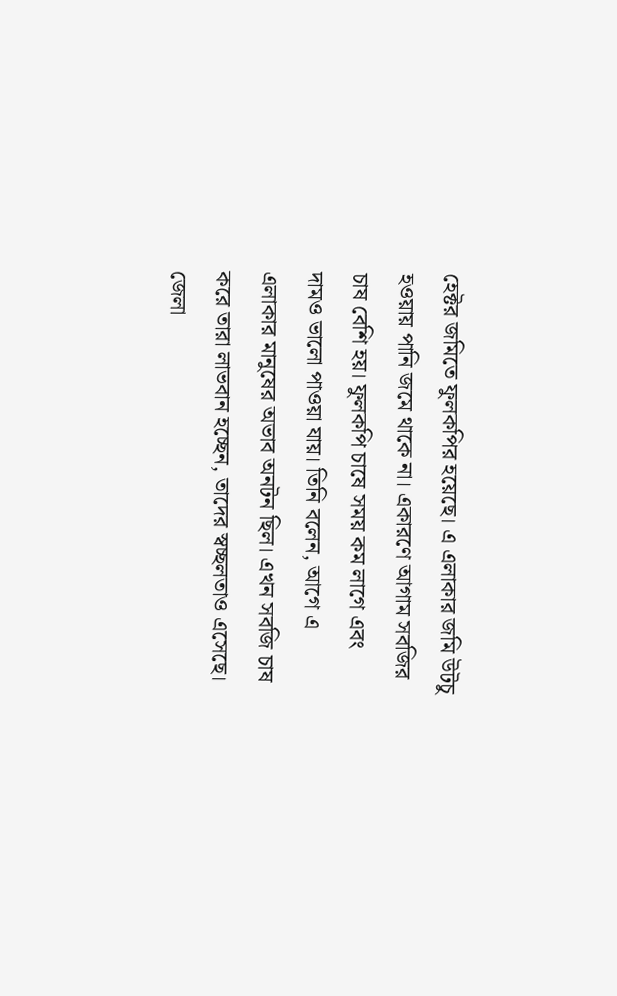হেক্টর জমিতে ফুলকপির হয়েছে। এ এলাকার জমি উটচু হওয়ায় পানি জমে থাকে না। একারণে আগাম সবজির চাষ বেশি হয়। ফুলকপি চাষে সময় কম লাগে এবং দামও ভালো পাওয়া যায়। তিনি বলেন, আগে এ এলাকার মানুষের অভাব অনটন ছিল। এখন সবজি চাষ করে তারা লাভবান হচ্ছেন, তাদের স্বচ্ছলতাও এসেছে। জেলা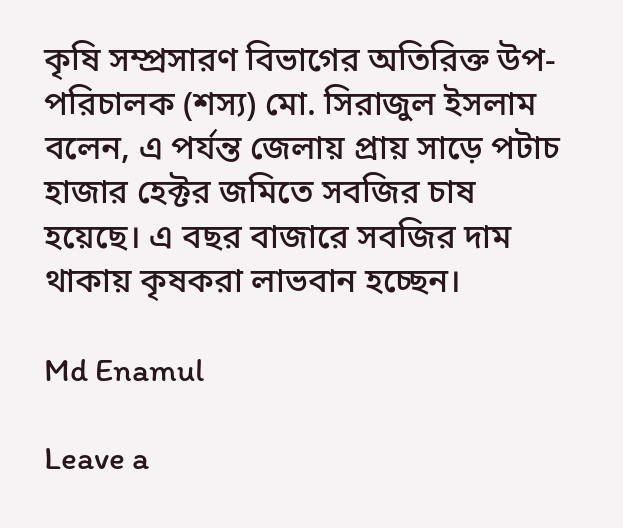কৃষি সম্প্রসারণ বিভাগের অতিরিক্ত উপ-পরিচালক (শস্য) মো. সিরাজুল ইসলাম বলেন, এ পর্যন্ত জেলায় প্রায় সাড়ে পটাচ হাজার হেক্টর জমিতে সবজির চাষ হয়েছে। এ বছর বাজারে সবজির দাম থাকায় কৃষকরা লাভবান হচ্ছেন।

Md Enamul

Leave a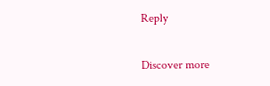Reply

Discover more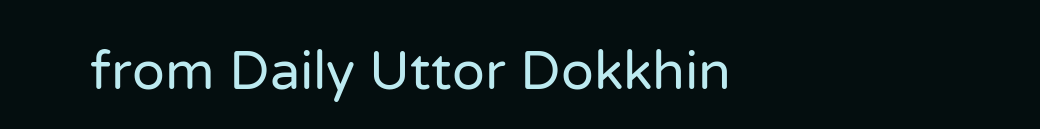from Daily Uttor Dokkhin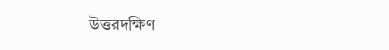উত্তরদক্ষিণ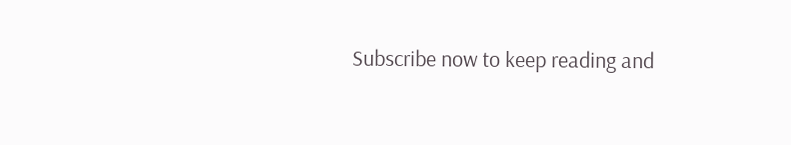Subscribe now to keep reading and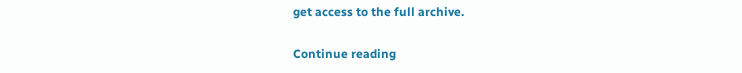get access to the full archive.

Continue reading